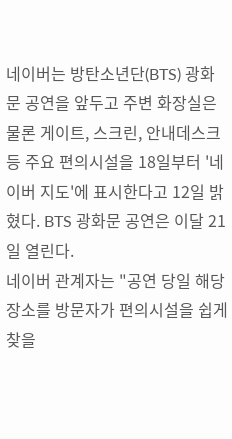네이버는 방탄소년단(BTS) 광화문 공연을 앞두고 주변 화장실은 물론 게이트, 스크린, 안내데스크 등 주요 편의시설을 18일부터 '네이버 지도'에 표시한다고 12일 밝혔다. BTS 광화문 공연은 이달 21일 열린다.
네이버 관계자는 "공연 당일 해당 장소를 방문자가 편의시설을 쉽게 찾을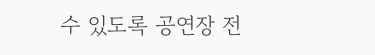수 있도록 공연장 전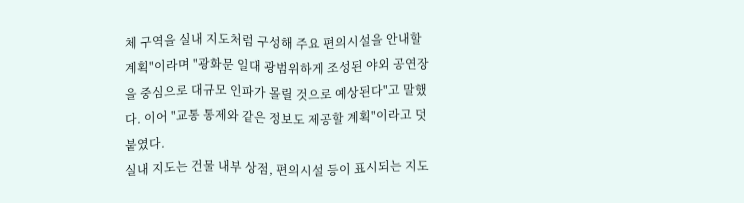체 구역을 실내 지도처럼 구성해 주요 편의시설을 안내할 계획"이라며 "광화문 일대 광범위하게 조성된 야외 공연장을 중심으로 대규모 인파가 몰릴 것으로 예상된다"고 말했다. 이어 "교통 통제와 같은 정보도 제공할 계획"이라고 덧붙였다.
실내 지도는 건물 내부 상점, 편의시설 등이 표시되는 지도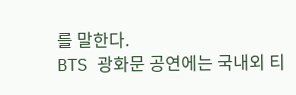를 말한다.
BTS 광화문 공연에는 국내외 티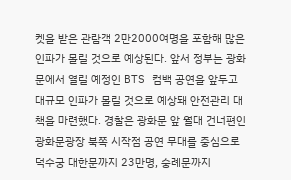켓을 받은 관람객 2만2000여명을 포함해 많은 인파가 몰릴 것으로 예상된다. 앞서 정부는 광화문에서 열릴 예정인 BTS 컴백 공연을 앞두고 대규모 인파가 몰릴 것으로 예상돼 안전관리 대책을 마련했다. 경찰은 광화문 앞 월대 건너편인 광화문광장 북쪽 시작점 공연 무대를 중심으로 덕수궁 대한문까지 23만명, 숭례문까지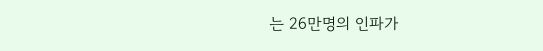는 26만명의 인파가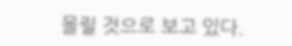몰릴 것으로 보고 있다.